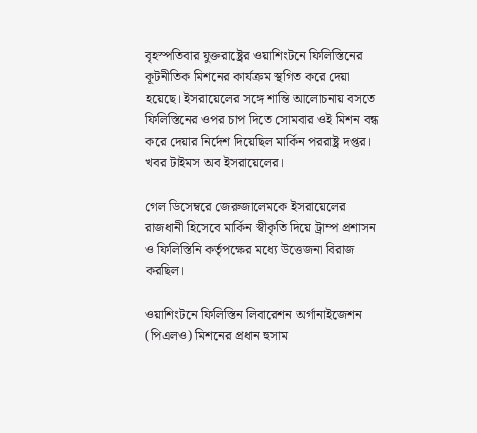বৃহস্পতিবার যুক্তরাষ্ট্রের ওয়াশিংটনে ফিলিস্তিনের কূটনীতিক মিশনের কার্যক্রম স্থগিত করে দেয়া হয়েছে। ইসরায়েলের সঙ্গে শান্তি আলোচনায় বসতে ফিলিস্তিনের ওপর চাপ দিতে সোমবার ওই মিশন বন্ধ করে দেয়ার নির্দেশ দিয়েছিল মার্কিন পররাষ্ট্র দপ্তর। খবর টাইমস অব ইসরায়েলের।

গেল ডিসেম্বরে জেরুজালেমকে ইসরায়েলের রাজধানী হিসেবে মার্কিন স্বীকৃতি দিয়ে ট্রাম্প প্রশাসন ও ফিলিস্তিনি কর্তৃপক্ষের মধ্যে উত্তেজনা বিরাজ করছিল।

ওয়াশিংটনে ফিলিস্তিন লিবারেশন অর্গানাইজেশন (পিএলও) মিশনের প্রধান হুসাম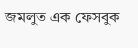জমলুত এক ফেসবুক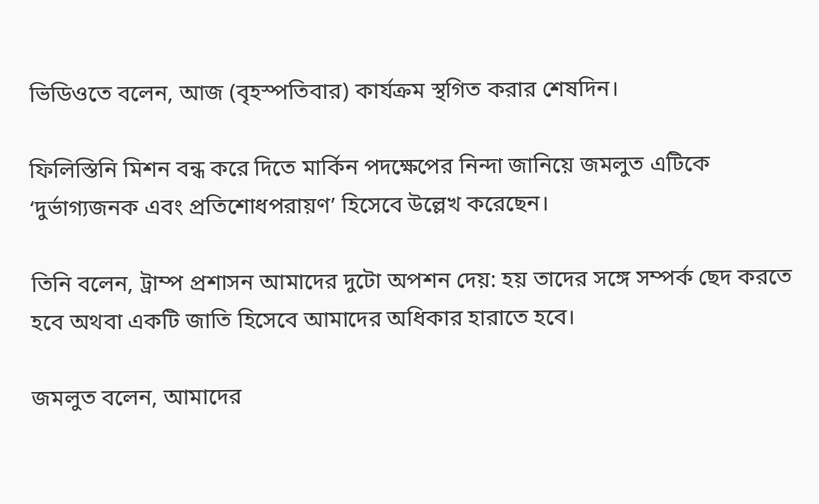ভিডিওতে বলেন, আজ (বৃহস্পতিবার) কার্যক্রম স্থগিত করার শেষদিন।

ফিলিস্তিনি মিশন বন্ধ করে দিতে মার্কিন পদক্ষেপের নিন্দা জানিয়ে জমলুত এটিকে ‘দুর্ভাগ্যজনক এবং প্রতিশোধপরায়ণ’ হিসেবে উল্লেখ করেছেন।

তিনি বলেন, ট্রাম্প প্রশাসন আমাদের দুটো অপশন দেয়: হয় তাদের সঙ্গে সম্পর্ক ছেদ করতে হবে অথবা একটি জাতি হিসেবে আমাদের অধিকার হারাতে হবে।

জমলুত বলেন, আমাদের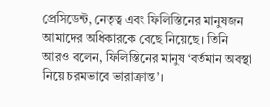প্রেসিডেন্ট, নেতৃত্ব এবং ফিলিস্তিনের মানুষজন আমাদের অধিকারকে বেছে নিয়েছে। তিনি আরও বলেন, ফিলিস্তিনের মানুষ ‘বর্তমান অবস্থা নিয়ে চরমভাবে ভারাক্রান্ত’।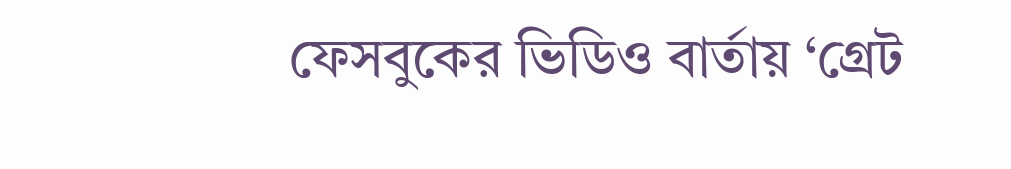ফেসবুকের ভিডিও বার্তায় ‘গ্রেট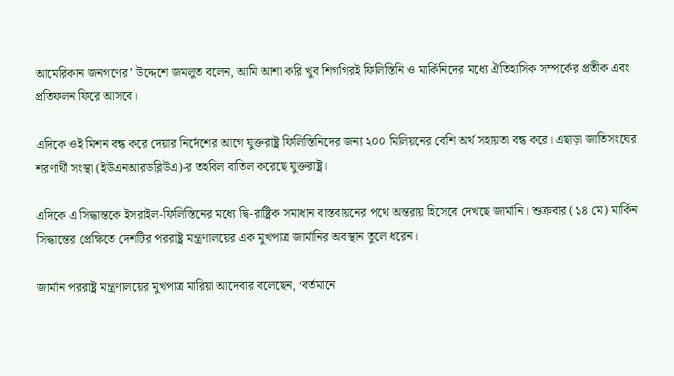আমেরিকান জনগণের’ উদ্দেশে জমলুত বলেন, আমি আশা করি খুব শিগগিরই ফিলিস্তিনি ও মার্কিনিদের মধ্যে ঐতিহাসিক সম্পর্কের প্রতীক এবং প্রতিফলন ফিরে আসবে।

এদিকে ওই মিশন বন্ধ করে দেয়ার নির্দেশের আগে যুক্তরাষ্ট্র ফিলিস্তিনিদের জন্য ২০০ মিলিয়নের বেশি অর্থ সহায়তা বন্ধ করে। এছাড়া জাতিসংঘের শরণার্থী সংস্থা (ইউএনআরডব্লিউএ)-র তহবিল বাতিল করেছে যুক্তরাষ্ট্র।

এদিকে এ সিদ্ধান্তকে ইসরাইল-ফিলিস্তিনের মধ্যে দ্বি-রাষ্ট্রিক সমাধান বাস্তবায়নের পথে অন্তরায় হিসেবে দেখছে জার্মানি। শুক্রবার (১৪ মে) মার্কিন সিদ্ধান্তের প্রেক্ষিতে দেশটির পররাষ্ট্র মন্ত্রণালয়ের এক মুখপাত্র জার্মানির অবস্থান তুলে ধরেন।

জার্মান পররাষ্ট্র মন্ত্রণালয়ের মুখপাত্র মারিয়া আদেবার বলেছেন, ‘বর্তমানে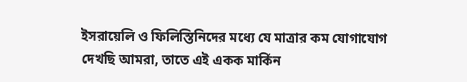ইসরায়েলি ও ফিলিস্তিনিদের মধ্যে যে মাত্রার কম যোগাযোগ দেখছি আমরা, তাতে এই একক মার্কিন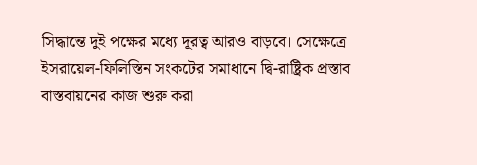সিদ্ধান্তে দুই পক্ষের মধ্যে দূরত্ব আরও বাড়বে। সেক্ষেত্রে ইসরায়েল-ফিলিস্তিন সংকটের সমাধানে দ্বি-রাষ্ট্রিক প্রস্তাব বাস্তবায়নের কাজ শুরু করা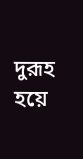দুরূহ হয়ে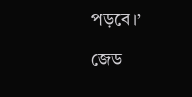পড়বে।’

জেড